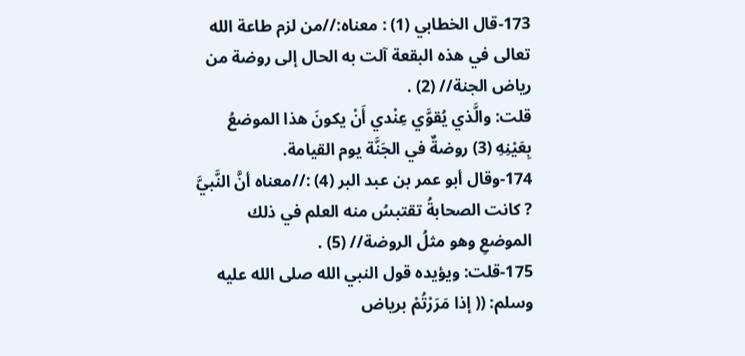173-قال الخطابي (1) : معناه://من لزم طاعة الله تعالى في هذه البقعة آلت به الحال إلى روضة من رياض الجنة// (2) .
قلت: والَّذي يُقوَّي عِنْدي أَنْ يكونَ هذا الموضعُ بِعَيْنِهِ (3) روضةٌ في الجَنَّة يوم القيامة.
174-وقال أبو عمر بن عبد البر (4) ://معناه أنَّ النَّبيَّ ? كانت الصحابةُ تقتبسُ منه العلم في ذلك الموضعِ وهو مثلُ الروضة// (5) .
175-قلت: ويؤيده قول النبي الله صلى الله عليه وسلم: (( إذا مَرَرْتُمْ برياض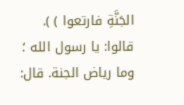الجَنَّةِ فارتعوا ) ). قالوا: يا رسول الله ؛ وما رياض الجنة. قال: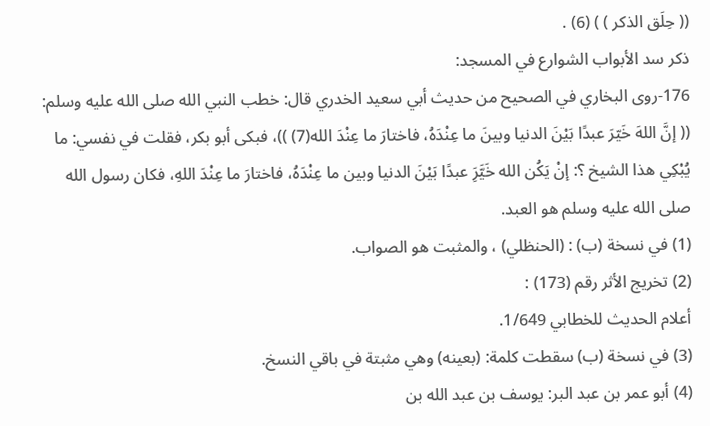(( حِلَق الذكر ) ) (6) .
ذكر سد الأبواب الشوارع في المسجد:
176-روى البخاري في الصحيح من حديث أبي سعيد الخدري قال: خطب النبي الله صلى الله عليه وسلم: (( إنَّ اللهَ خَيّرَ عبدًا بَيْنَ الدنيا وبينَ ما عِنْدَهُ، فاختارَ ما عِنْدَ الله(7) ))، فبكى أبو بكر، فقلت في نفسي: ما يُبْكِي هذا الشيخ ؟: إنْ يَكُن الله خَيَّرَِ عبدًا بَيْنَ الدنيا وبين ما عِنْدَهُ، فاختارَ ما عِنْدَ اللهِ، فكان رسول الله صلى الله عليه وسلم هو العبد.
(1) في نسخة (ب) : (الحنظلي) ، والمثبت هو الصواب.
(2) تخريج الأثر رقم (173) :
أعلام الحديث للخطابي 1/649.
(3) في نسخة (ب) سقطت كلمة: (بعينه) وهي مثبتة في باقي النسخ.
(4) أبو عمر بن عبد البر: يوسف بن عبد الله بن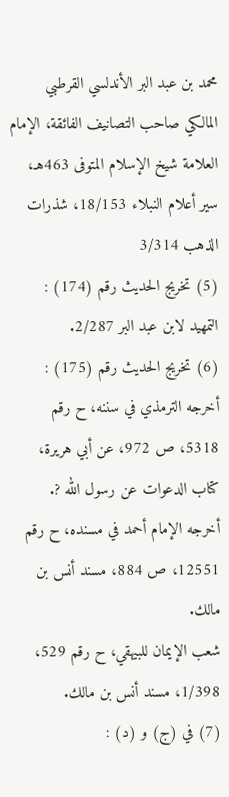محمد بن عبد البر الأندلسي القرطبي المالكي صاحب التصانيف الفائقة، الإمام العلامة شيخ الإسلام المتوفى 463هـ، سير أعلام النبلاء 18/153، شذرات الذهب 3/314
(5) تخريج الحديث رقم (174) :
التمهيد لابن عبد البر 2/287.
(6) تخريج الحديث رقم (175) :
أخرجه الترمذي في سننه، ح رقم 5318، ص 972، عن أبي هريرة، كتاب الدعوات عن رسول الله ?.
أخرجه الإمام أحمد في مسنده، ح رقم 12551، ص 884، مسند أنس بن مالك.
شعب الإيمان للبيهقي، ح رقم 529، 1/398، مسند أنس بن مالك.
(7) في (ج) و (د) :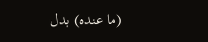(ما عنده) بدل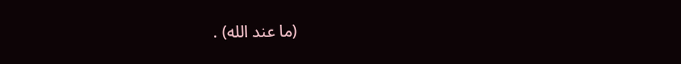(ما عند الله) .